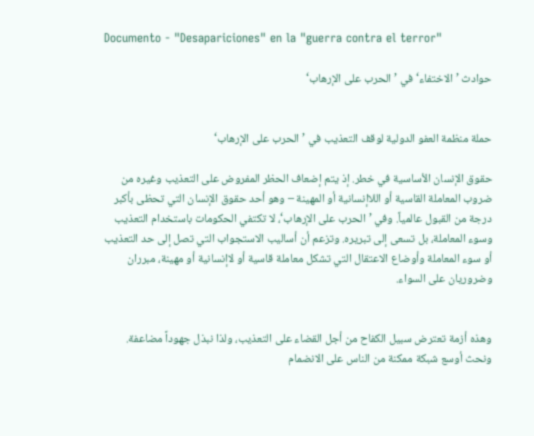Documento - "Desapariciones" en la "guerra contra el terror"

حوادث ’الاختفاء‘ في ’الحرب على الإرهاب‘


حملة منظمة العفو الدولية لوقف التعذيب في ’الحرب على الإرهاب‘

حقوق الإنسان الأساسية في خطر. إذ يتم إضعاف الحظر المفروض على التعذيب وغيره من ضروب المعاملة القاسية أو اللاإنسانية أو المهينة – وهو أحد حقوق الإنسان التي تحظى بأكبر درجة من القبول عالمياً. وفي ’الحرب على الإرهاب‘، لا تكتفي الحكومات باستخدام التعذيب وسوء المعاملة، بل تسعى إلى تبريره. وتزعم أن أساليب الاستجواب التي تصل إلى حد التعذيب أو سوء المعاملة وأوضاع الاعتقال التي تشكل معاملة قاسية أو لاإنسانية أو مهينة، مبرران وضروريان على السواء.


وهذه أزمة تعترض سبيل الكفاح من أجل القضاء على التعذيب، ولذا نبذل جهوداً مضاعفة. ونحث أوسع شبكة ممكنة من الناس على الانضمام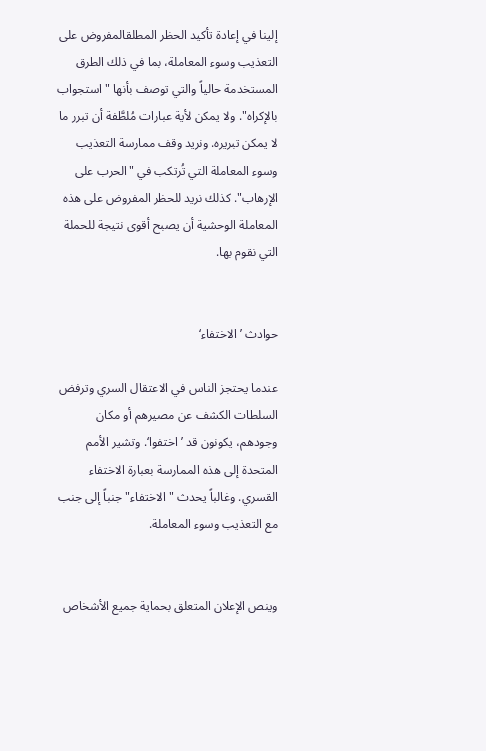إلينا في إعادة تأكيد الحظر المطلقالمفروض على التعذيب وسوء المعاملة، بما في ذلك الطرق المستخدمة حالياً والتي توصف بأنها "استجواب بالإكراه". ولا يمكن لأية عبارات مُلطَّفة أن تبرر ما لا يمكن تبريره. ونريد وقف ممارسة التعذيب وسوء المعاملة التي تُرتكب في "الحرب على الإرهاب". كذلك نريد للحظر المفروض على هذه المعاملة الوحشية أن يصبح أقوى نتيجة للحملة التي نقوم بها.


حوادث ’الاختفاء‘

عندما يحتجز الناس في الاعتقال السري وترفض السلطات الكشف عن مصيرهم أو مكان وجودهم، يكونون قد ’اختفوا‘. وتشير الأمم المتحدة إلى هذه الممارسة بعبارة الاختفاء القسري. وغالباً يحدث "الاختفاء" جنباً إلى جنب مع التعذيب وسوء المعاملة.


وينص الإعلان المتعلق بحماية جميع الأشخاص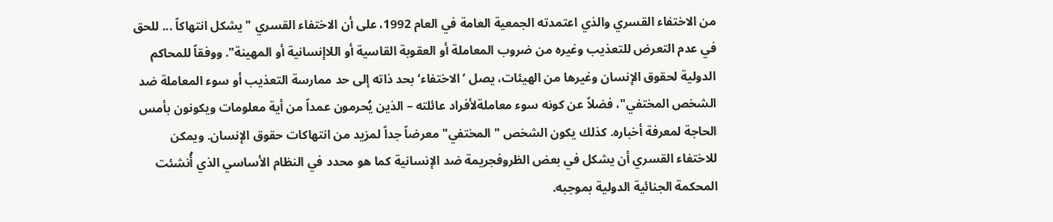من الاختفاء القسري والذي اعتمدته الجمعية العامة في العام 1992، على أن الاختفاء القسري "يشكل انتهاكاً ... للحق في عدم التعرض للتعذيب وغيره من ضروب المعاملة أو العقوبة القاسية أو اللاإنسانية أو المهينة". ووفقاً للمحاكم الدولية لحقوق الإنسان وغيرها من الهيئات، يصل ’الاختفاء‘ بحد ذاته إلى حد ممارسة التعذيب أو سوء المعاملة ضد الشخص المختفي"، فضلاً عن كونه سوء معاملةلأفراد عائلته – الذين يُحرمون عمداً من أية معلومات ويكونون بأمس الحاجة لمعرفة أخباره. كذلك يكون الشخص "المختفي" معرضاً جداً لمزيد من انتهاكات حقوق الإنسان. ويمكن للاختفاء القسري أن يشكل في بعض الظروفجريمة ضد الإنسانية كما هو محدد في النظام الأساسي الذي أُنشئت المحكمة الجنائية الدولية بموجبه.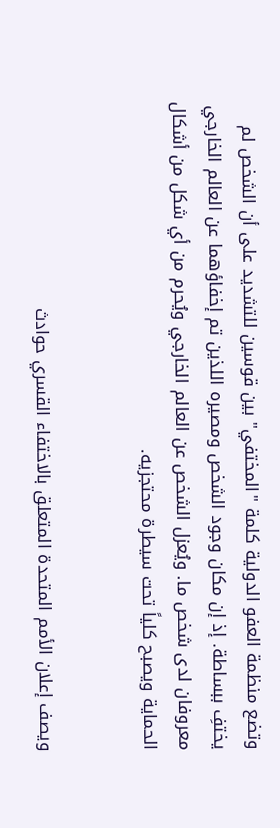وتضع منظمة العفو الدولية كلمة "المختفي" بين قوسين للتشديد على أن الشخص لم يختفِ ببساطة. إذ إن مكان وجود الشخص ومصيره اللذين تم إخفاؤهما عن العالم الخارجي معروفان لدى شخص ما. ويُعزل الشخص عن العالم الخارجي ويُحرم من أي شكل من أشكال الحماية ويصبح كلياً تحت سيطرة محتجزيه.


ويصف إعلان الأمم المتحدة المتعلق بالاختفاء القسري حوادث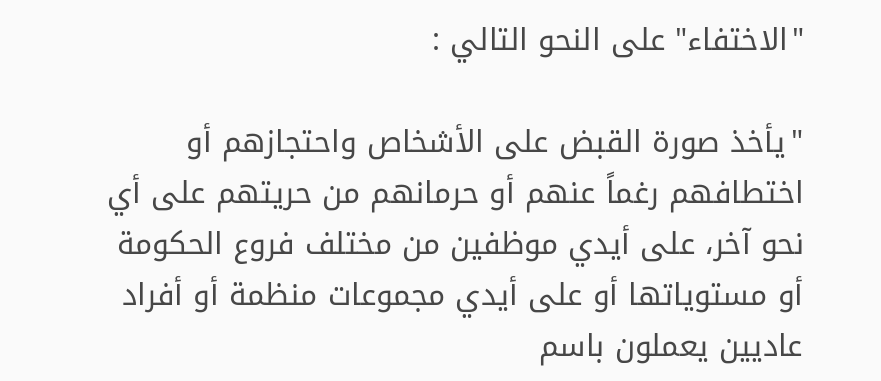"الاختفاء" على النحو التالي :

"يأخذ صورة القبض على الأشخاص واحتجازهم أو اختطافهم رغماً عنهم أو حرمانهم من حريتهم على أي نحو آخر، على أيدي موظفين من مختلف فروع الحكومة أو مستوياتها أو على أيدي مجموعات منظمة أو أفراد عاديين يعملون باسم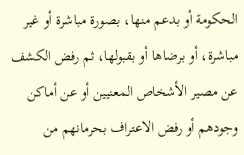الحكومة أو بدعم منها، بصورة مباشرة أو غير مباشرة، أو برضاها أو بقبولها، ثم رفض الكشف عن مصير الأشخاص المعنيين أو عن أماكن وجودهم أو رفض الاعتراف بحرمانهم من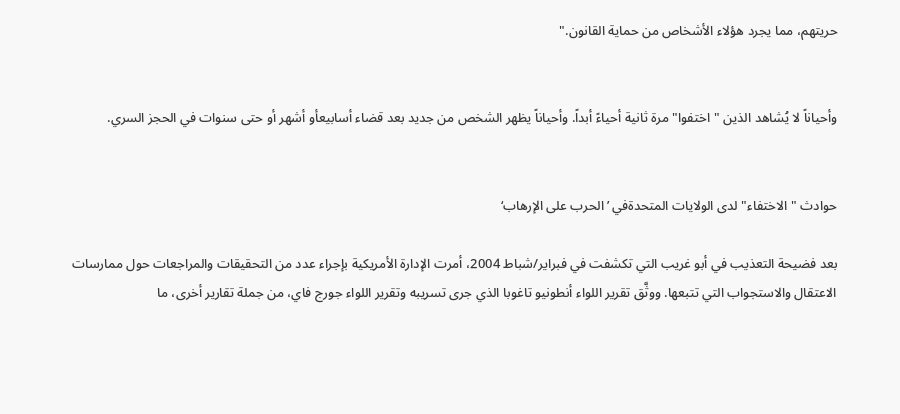حريتهم، مما يجرد هؤلاء الأشخاص من حماية القانون."


وأحياناً لا يُشاهد الذين "اختفوا" مرة ثانية أحياءً أبداً. وأحياناً يظهر الشخص من جديد بعد قضاء أسابيعأو أشهر أو حتى سنوات في الحجز السري.


حوادث "الاختفاء" لدى الولايات المتحدةفي ’الحرب على الإرهاب‘

بعد فضيحة التعذيب في أبو غريب التي تكشفت في فبراير/شباط 2004، أمرت الإدارة الأمريكية بإجراء عدد من التحقيقات والمراجعات حول ممارسات الاعتقال والاستجواب التي تتبعها. ووثَّق تقرير اللواء أنطونيو تاغوبا الذي جرى تسريبه وتقرير اللواء جورج فاي، من جملة تقارير أخرى، ما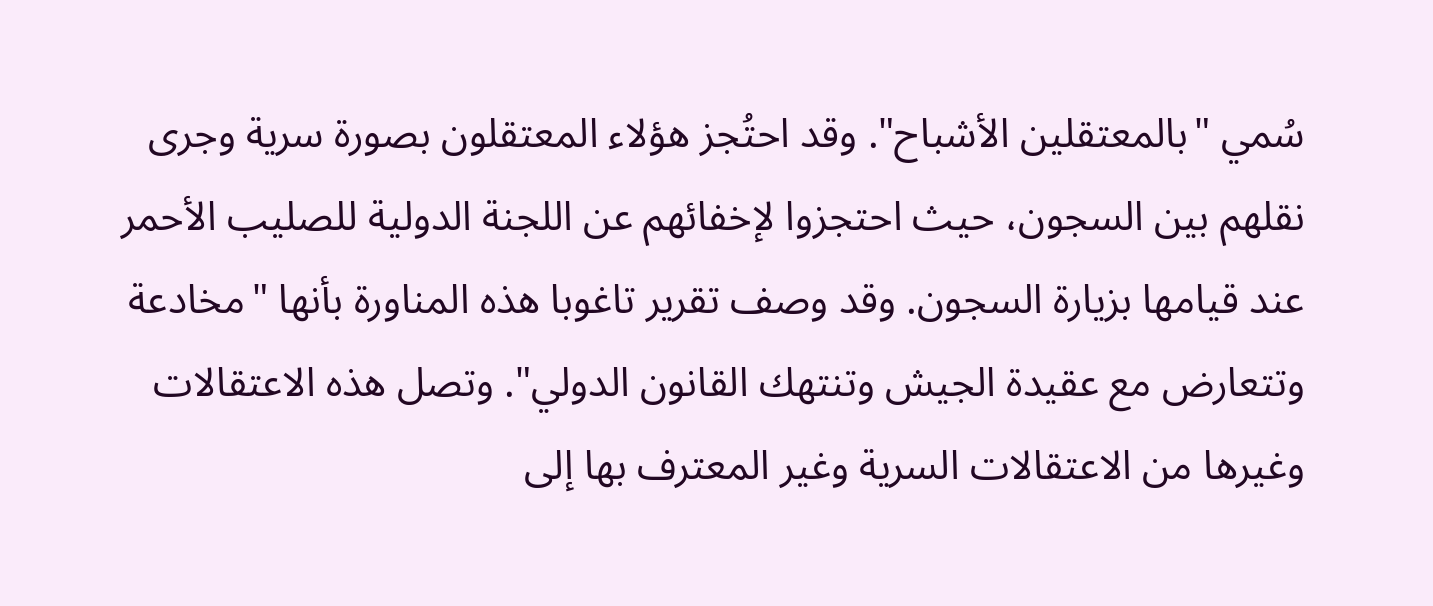سُمي "بالمعتقلين الأشباح". وقد احتُجز هؤلاء المعتقلون بصورة سرية وجرى نقلهم بين السجون، حيث احتجزوا لإخفائهم عن اللجنة الدولية للصليب الأحمر عند قيامها بزيارة السجون. وقد وصف تقرير تاغوبا هذه المناورة بأنها "مخادعة وتتعارض مع عقيدة الجيش وتنتهك القانون الدولي". وتصل هذه الاعتقالات وغيرها من الاعتقالات السرية وغير المعترف بها إلى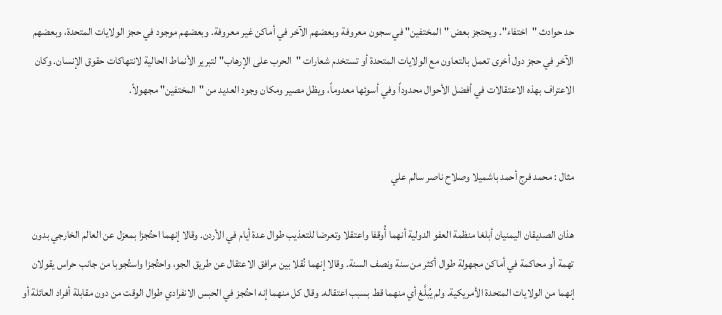حد حوادث "اختفاء". ويحتجز بعض "المختفين" في سجون معروفة وبعضهم الآخر في أماكن غير معروفة. وبعضهم موجود في حجز الولايات المتحدة، وبعضهم الآخر في حجز دول أخرى تعمل بالتعاون مع الولايات المتحدة أو تستخدم شعارات "الحرب على الإرهاب" لتبرير الأنماط الحالية لانتهاكات حقوق الإنسان. وكان الاعتراف بهذه الاعتقالات في أفضل الأحوال محدوداً وفي أسوئها معدوماً، ويظل مصير ومكان وجود العديد من "المختفين" مجهولاً.


مثال : محمد فرج أحمد باشميلا وصلاح ناصر سالم علي

هذان الصديقان اليمنيان أبلغا منظمة العفو الدولية أنهما أُوقفا واعتقلا وتعرضا للتعذيب طوال عدة أيام في الأردن. وقالا إنهما احتُجزا بمعزل عن العالم الخارجي بدون تهمة أو محاكمة في أماكن مجهولة طوال أكثر من سنة ونصف السنة. وقالا إنهما نُقلا بين مرافق الاعتقال عن طريق الجو، واحتُجزا واستُجوبا من جانب حراس يقولان إنهما من الولايات المتحدة الأمريكية. ولم يُبلَّغ أي منهما قط بسبب اعتقاله. وقال كل منهما إنه احتُجز في الحبس الانفرادي طوال الوقت من دون مقابلة أفراد العائلة أو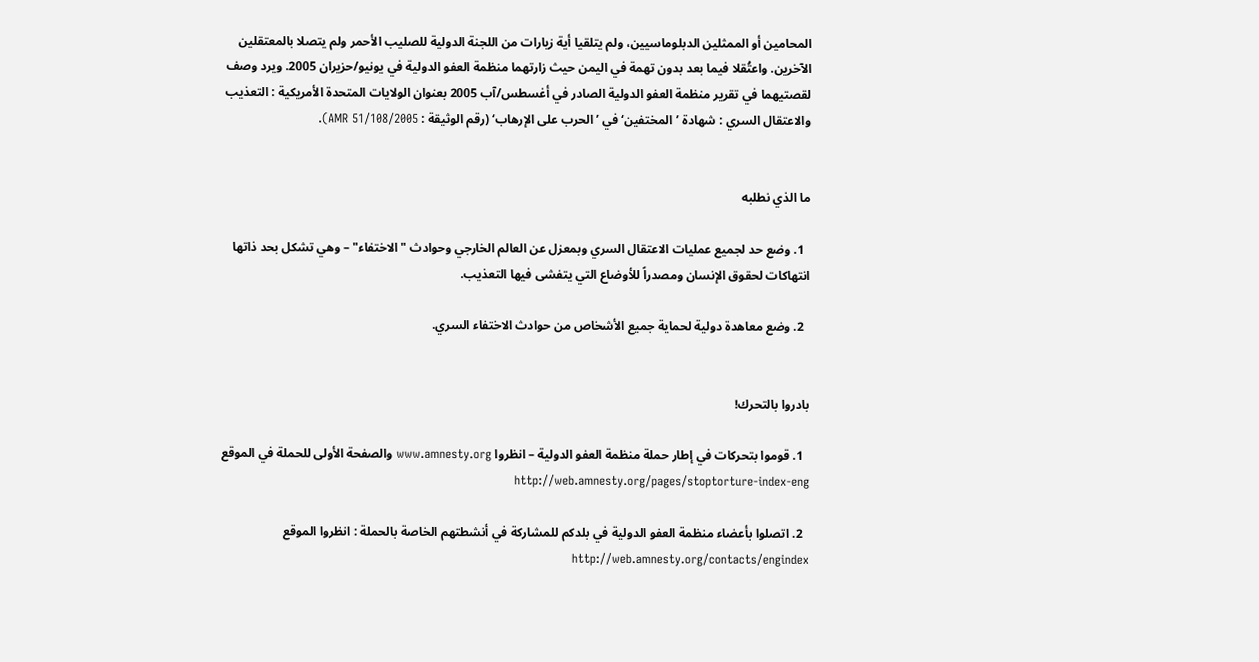المحامين أو الممثلين الدبلوماسيين، ولم يتلقيا أية زيارات من اللجنة الدولية للصليب الأحمر ولم يتصلا بالمعتقلين الآخرين. واعتُقلا فيما بعد بدون تهمة في اليمن حيث زارتهما منظمة العفو الدولية في يونيو/حزيران 2005. ويرد وصف لقصتيهما في تقرير منظمة العفو الدولية الصادر في أغسطس/آب 2005 بعنوان الولايات المتحدة الأمريكية : التعذيب والاعتقال السري : شهادة ’المختفين‘ في ’الحرب على الإرهاب‘ (رقم الوثيقة : AMR 51/108/2005).


ما الذي نطلبه

  1. وضع حد لجميع عمليات الاعتقال السري وبمعزل عن العالم الخارجي وحوادث "الاختفاء" – وهي تشكل بحد ذاتها انتهاكات لحقوق الإنسان ومصدراً للأوضاع التي يتفشى فيها التعذيب.

  2. وضع معاهدة دولية لحماية جميع الأشخاص من حوادث الاختفاء السري.


بادروا بالتحرك!

  1. قوموا بتحركات في إطار حملة منظمة العفو الدولية – انظروا www.amnesty.org والصفحة الأولى للحملة في الموقع http://web.amnesty.org/pages/stoptorture-index-eng

  2. اتصلوا بأعضاء منظمة العفو الدولية في بلدكم للمشاركة في أنشطتهم الخاصة بالحملة : انظروا الموقع http://web.amnesty.org/contacts/engindex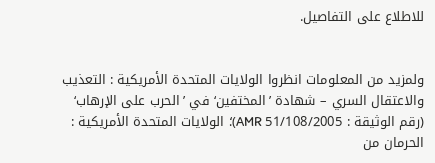للاطلاع على التفاصيل.


ولمزيد من المعلومات انظروا الولايات المتحدة الأمريكية : التعذيب والاعتقال السري – شهادة ’المختفين‘ في ’الحرب على الإرهاب‘ (رقم الوثيقة : AMR 51/108/2005)؛ الولايات المتحدة الأمريكية : الحرمان من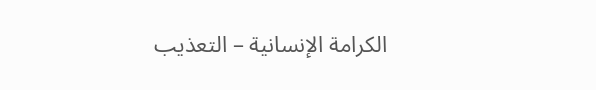الكرامة الإنسانية – التعذيب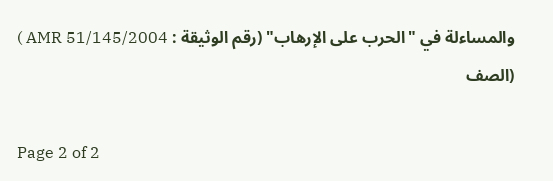والمساءلة في "الحرب على الإرهاب" (رقم الوثيقة : AMR 51/145/2004 ) (الصف

Page 2 of 2